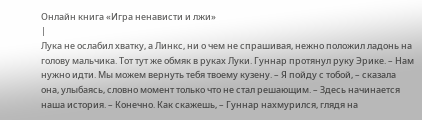Онлайн книга «Игра ненависти и лжи»
|
Лука не ослабил хватку, а Линкс, ни о чем не спрашивая, нежно положил ладонь на голову мальчика. Тот тут же обмяк в руках Луки. Гуннар протянул руку Эрике. – Нам нужно идти. Мы можем вернуть тебя твоему кузену. – Я пойду с тобой, – сказала она, улыбаясь, словно момент только что не стал решающим. – Здесь начинается наша история. – Конечно. Как скажешь, – Гуннар нахмурился, глядя на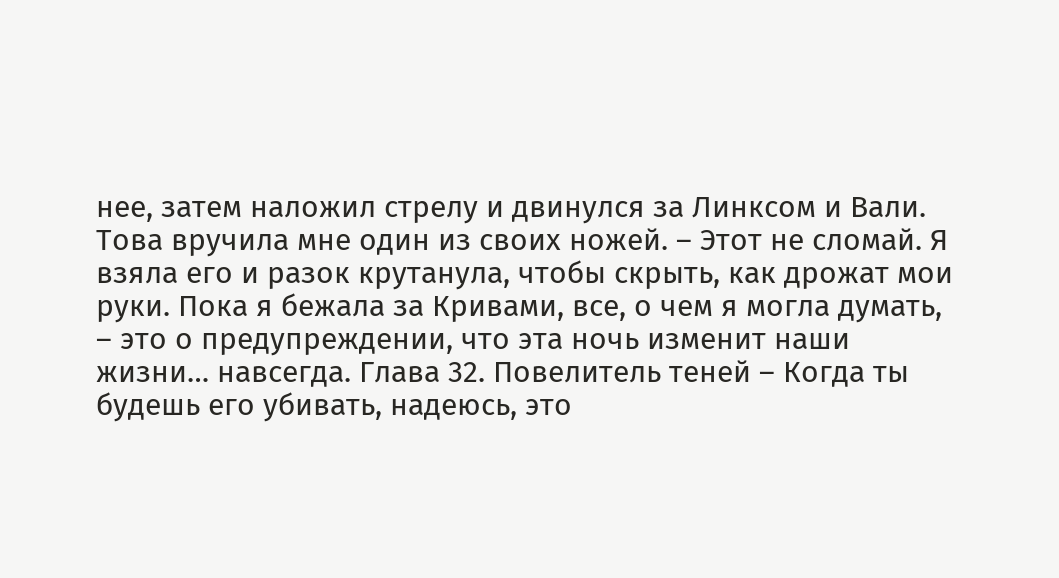нее, затем наложил стрелу и двинулся за Линксом и Вали. Това вручила мне один из своих ножей. – Этот не сломай. Я взяла его и разок крутанула, чтобы скрыть, как дрожат мои руки. Пока я бежала за Кривами, все, о чем я могла думать, – это о предупреждении, что эта ночь изменит наши жизни… навсегда. Глава 32. Повелитель теней – Когда ты будешь его убивать, надеюсь, это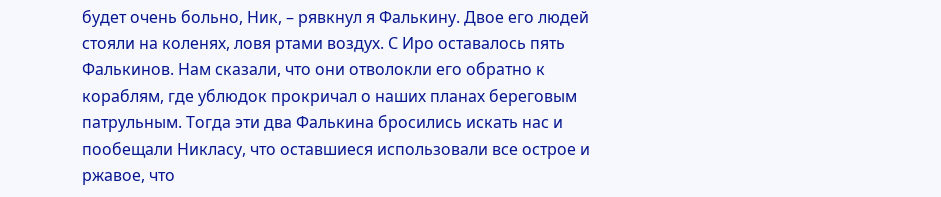будет очень больно, Ник, – рявкнул я Фалькину. Двое его людей стояли на коленях, ловя ртами воздух. С Иро оставалось пять Фалькинов. Нам сказали, что они отволокли его обратно к кораблям, где ублюдок прокричал о наших планах береговым патрульным. Тогда эти два Фалькина бросились искать нас и пообещали Никласу, что оставшиеся использовали все острое и ржавое, что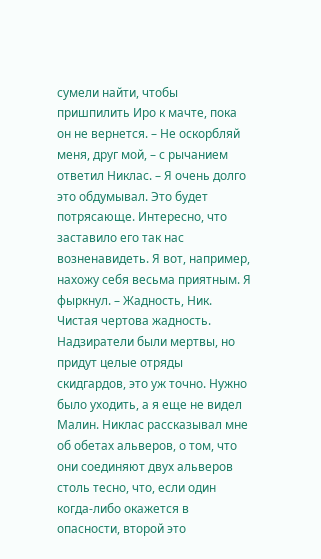сумели найти, чтобы пришпилить Иро к мачте, пока он не вернется. – Не оскорбляй меня, друг мой, – с рычанием ответил Никлас. – Я очень долго это обдумывал. Это будет потрясающе. Интересно, что заставило его так нас возненавидеть. Я вот, например, нахожу себя весьма приятным. Я фыркнул. – Жадность, Ник. Чистая чертова жадность. Надзиратели были мертвы, но придут целые отряды скидгардов, это уж точно. Нужно было уходить, а я еще не видел Малин. Никлас рассказывал мне об обетах альверов, о том, что они соединяют двух альверов столь тесно, что, если один когда-либо окажется в опасности, второй это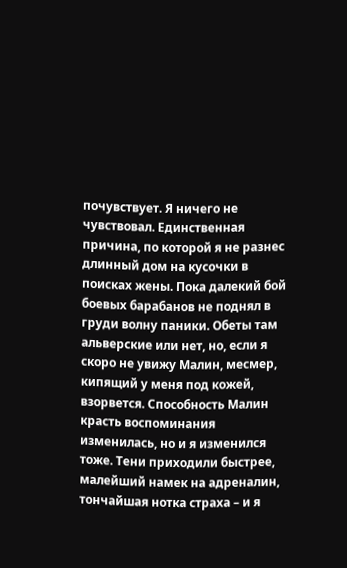почувствует. Я ничего не чувствовал. Единственная причина, по которой я не разнес длинный дом на кусочки в поисках жены. Пока далекий бой боевых барабанов не поднял в груди волну паники. Обеты там альверские или нет, но, если я скоро не увижу Малин, месмер, кипящий у меня под кожей, взорвется. Способность Малин красть воспоминания изменилась, но и я изменился тоже. Тени приходили быстрее, малейший намек на адреналин, тончайшая нотка страха – и я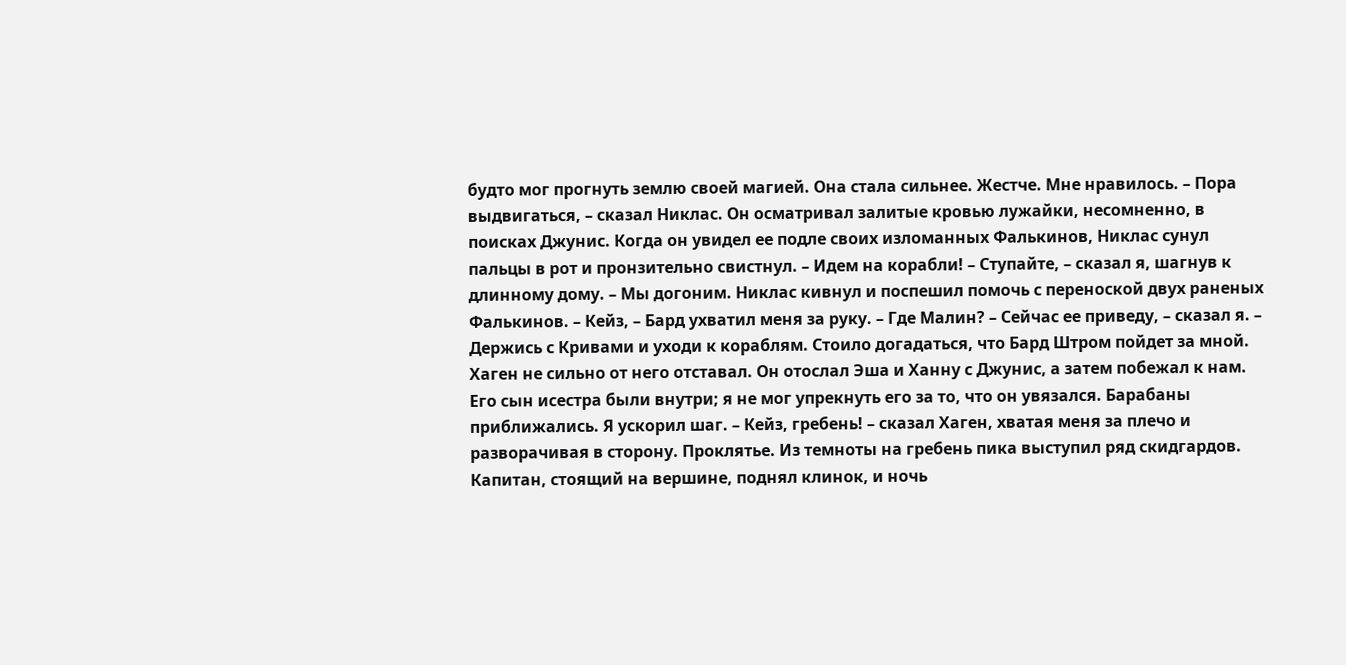будто мог прогнуть землю своей магией. Она стала сильнее. Жестче. Мне нравилось. – Пора выдвигаться, – сказал Никлас. Он осматривал залитые кровью лужайки, несомненно, в поисках Джунис. Когда он увидел ее подле своих изломанных Фалькинов, Никлас сунул пальцы в рот и пронзительно свистнул. – Идем на корабли! – Ступайте, – сказал я, шагнув к длинному дому. – Мы догоним. Никлас кивнул и поспешил помочь с переноской двух раненых Фалькинов. – Кейз, – Бард ухватил меня за руку. – Где Малин? – Сейчас ее приведу, – сказал я. – Держись с Кривами и уходи к кораблям. Стоило догадаться, что Бард Штром пойдет за мной. Хаген не сильно от него отставал. Он отослал Эша и Ханну с Джунис, а затем побежал к нам. Его сын исестра были внутри; я не мог упрекнуть его за то, что он увязался. Барабаны приближались. Я ускорил шаг. – Кейз, гребень! – сказал Хаген, хватая меня за плечо и разворачивая в сторону. Проклятье. Из темноты на гребень пика выступил ряд скидгардов. Капитан, стоящий на вершине, поднял клинок, и ночь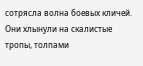сотрясла волна боевых кличей. Они хлынули на скалистые тропы, толпами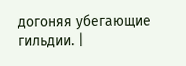догоняя убегающие гильдии. |